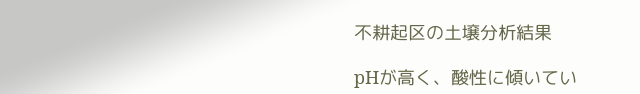不耕起区の土壌分析結果

pHが高く、酸性に傾いてい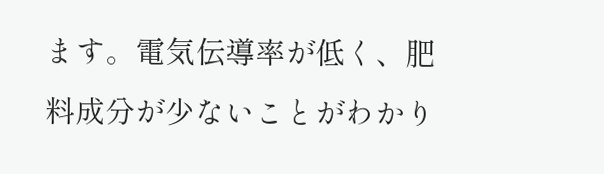ます。電気伝導率が低く、肥料成分が少ないことがわかり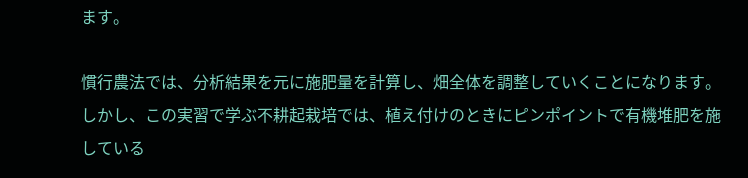ます。

慣行農法では、分析結果を元に施肥量を計算し、畑全体を調整していくことになります。
しかし、この実習で学ぶ不耕起栽培では、植え付けのときにピンポイントで有機堆肥を施している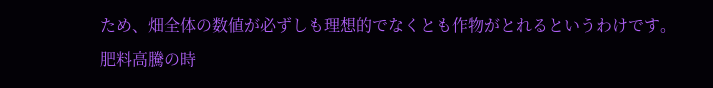ため、畑全体の数値が必ずしも理想的でなくとも作物がとれるというわけです。肥料高騰の時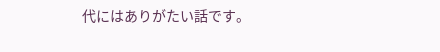代にはありがたい話です。